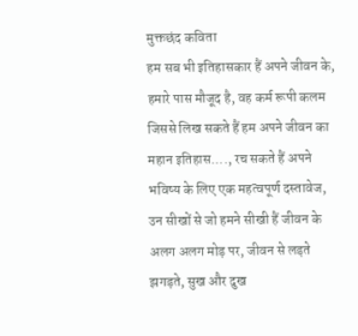मुक्तछंद कविता
हम सब भी इतिहासकार हैं अपने जीवन के, हमारे पास मौजूद है, वह कर्म रूपी कलम जिससे लिख सकते हैं हम अपने जीवन का महान इतिहास...., रच सकते हैं अपने भविष्य के लिए एक महत्वपूर्ण दस्तावेज, उन सीखों से जो हमने सीखी हैं जीवन के अलग अलग मोड़ पर, जीवन से लड़ते झगड़ते, सुख और दुख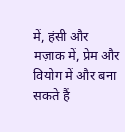में, हंसी और मज़ाक में, प्रेम और वियोग में और बना सकते हैं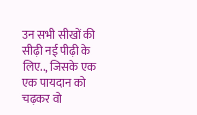उन सभी सीखों की सीढ़ी नई पीढ़ी के लिए.., जिसके एक एक पायदान को चढ़कर वो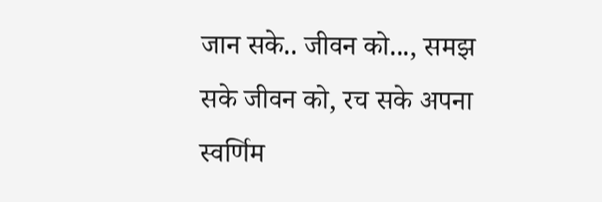जान सके.. जीवन को..., समझ सके जीवन को, रच सके अपना स्वर्णिम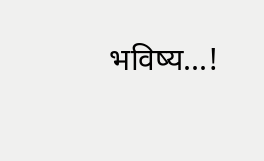भविष्य...!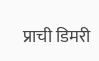प्राची डिमरी